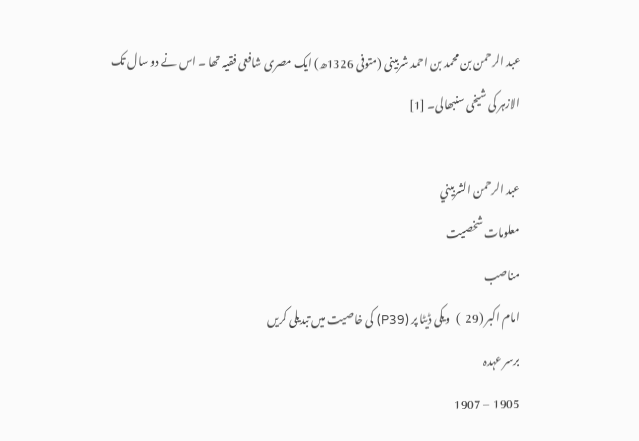عبد الرحمن بن محمد بن احمد شربینی (متوفی 1326ھ) ایک مصری شافعی فقیہ تھا ۔ اس نے دو سال تک الازہر کی شیخی سنبھالی۔ [1]

عبد الرحمن الشربيني
معلومات شخصیت
مناصب
امام اکبر (29  )   ویکی ڈیٹا پر (P39) کی خاصیت میں تبدیلی کریں
برسر عہدہ
1905  – 1907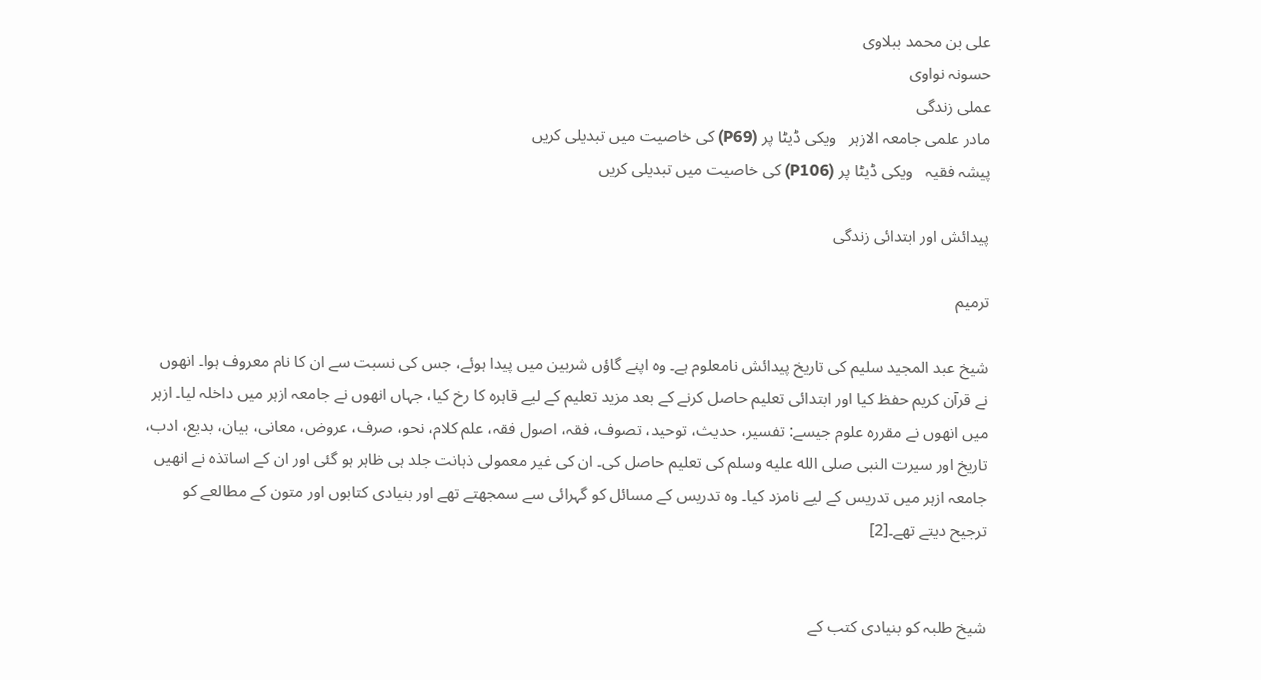علی بن محمد ببلاوی
حسونہ نواوی
عملی زندگی
مادر علمی جامعہ الازہر   ویکی ڈیٹا پر (P69) کی خاصیت میں تبدیلی کریں
پیشہ فقیہ   ویکی ڈیٹا پر (P106) کی خاصیت میں تبدیلی کریں

پیدائش اور ابتدائی زندگی

ترمیم

شیخ عبد المجید سلیم کی تاریخ پیدائش نامعلوم ہے۔ وہ اپنے گاؤں شربین میں پیدا ہوئے، جس کی نسبت سے ان کا نام معروف ہوا۔ انھوں نے قرآن کریم حفظ کیا اور ابتدائی تعلیم حاصل کرنے کے بعد مزید تعلیم کے لیے قاہرہ کا رخ کیا، جہاں انھوں نے جامعہ ازہر میں داخلہ لیا۔ ازہر میں انھوں نے مقررہ علوم جیسے: تفسیر، حدیث، توحید، تصوف، فقہ، اصول فقہ، علم کلام، نحو، صرف، عروض، معانی، بیان، بدیع، ادب، تاریخ اور سیرت النبی صلى الله عليه وسلم کی تعلیم حاصل کی۔ ان کی غیر معمولی ذہانت جلد ہی ظاہر ہو گئی اور ان کے اساتذہ نے انھیں جامعہ ازہر میں تدریس کے لیے نامزد کیا۔ وہ تدریس کے مسائل کو گہرائی سے سمجھتے تھے اور بنیادی کتابوں اور متون کے مطالعے کو ترجیح دیتے تھے۔[2]


شیخ طلبہ کو بنیادی کتب کے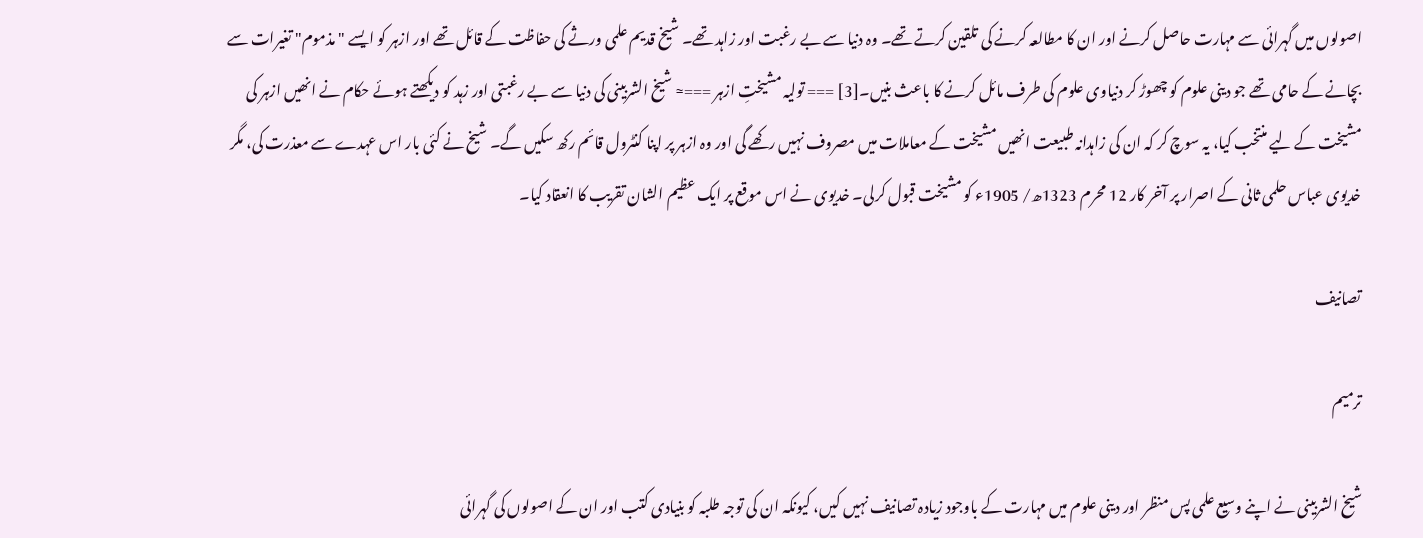اصولوں میں گہرائی سے مہارت حاصل کرنے اور ان کا مطالعہ کرنے کی تلقین کرتے تھے۔ وہ دنیا سے بے رغبت اور زاہد تھے۔ شیخ قدیم علمی ورثے کی حفاظت کے قائل تھے اور ازہر کو ایسے "مذموم" تغیرات سے بچانے کے حامی تھے جو دینی علوم کو چھوڑ کر دنیاوی علوم کی طرف مائل کرنے کا باعث بنیں۔[3] === تولیہ مشیختِ ازہر ===≈ شیخ الشربینی کی دنیا سے بے رغبتی اور زہد کو دیکھتے ہوئے حکام نے انھیں ازہر کی مشیخت کے لیے منتخب کیا، یہ سوچ کر کہ ان کی زاہدانہ طبیعت انھیں مشیخت کے معاملات میں مصروف نہیں رکھے گی اور وہ ازہر پر اپنا کنٹرول قائم رکھ سکیں گے۔ شیخ نے کئی بار اس عہدے سے معذرت کی، مگر خدیوی عباس حلمی ثانی کے اصرار پر آخر کار 12 محرم 1323ھ/ 1905ء کو مشیخت قبول کرلی۔ خدیوی نے اس موقع پر ایک عظیم الشان تقریب کا انعقاد کیا۔

تصانیف

ترمیم

شیخ الشربینی نے اپنے وسیع علمی پس منظر اور دینی علوم میں مہارت کے باوجود زیادہ تصانیف نہیں کیں، کیونکہ ان کی توجہ طلبہ کو بنیادی کتب اور ان کے اصولوں کی گہرائی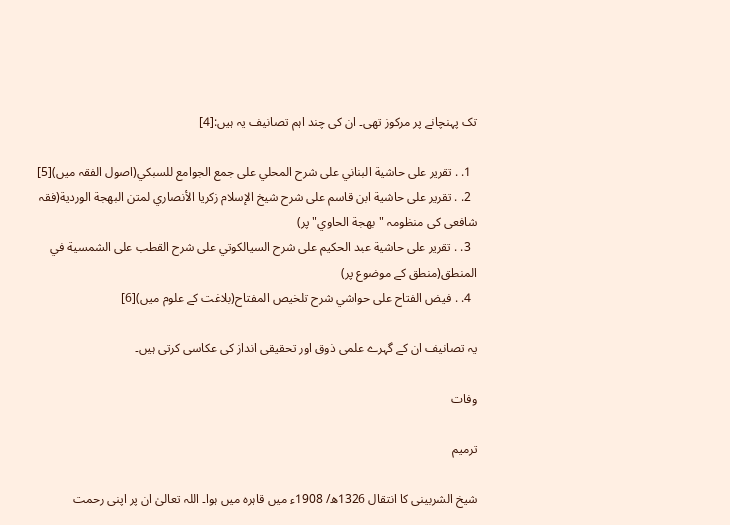تک پہنچانے پر مرکوز تھی۔ ان کی چند اہم تصانیف یہ ہیں:[4]

  1. . تقرير على حاشية البناني على شرح المحلي على جمع الجوامع للسبكي(اصول الفقہ میں)[5]
  2. . تقرير على حاشية ابن قاسم على شرح شيخ الإسلام زكريا الأنصاري لمتن البهجة الوردية(فقہ شافعی کی منظومہ "بهجة الحاوي" پر)
  3. . تقرير على حاشية عبد الحكيم على شرح السيالكوتي على شرح القطب على الشمسية في المنطق(منطق کے موضوع پر)
  4. . فيض الفتاح على حواشي شرح تلخيص المفتاح(بلاغت کے علوم میں)[6]

یہ تصانیف ان کے گہرے علمی ذوق اور تحقیقی انداز کی عکاسی کرتی ہیں۔

وفات

ترمیم

شیخ الشربینی کا انتقال 1326ھ/ 1908ء میں قاہرہ میں ہوا۔ اللہ تعالیٰ ان پر اپنی رحمت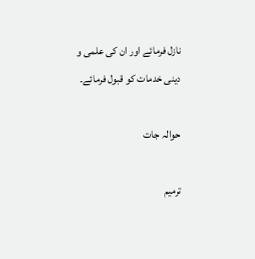نازل فرمائے اور ان کی علمی و دینی خدمات کو قبول فرمائے۔

حوالہ جات

ترمیم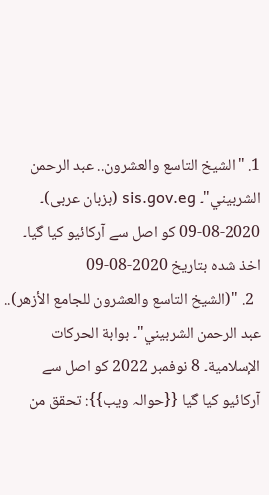1. "الشيخ التاسع والعشرون.. عبد الرحمن الشربيني"۔ sis.gov.eg (بزبان عربی)۔ 2020-08-09 کو اصل سے آرکائیو کیا گیا۔ اخذ شدہ بتاریخ 2020-08-09
  2. "(الشيخ التاسع والعشرون للجامع الأزهر).. عبد الرحمن الشربيني"۔ بوابة الحركات الإسلامية۔ 8 نوفمبر 2022 کو اصل سے آرکائیو کیا گیا {{حوالہ ویب}}: تحقق من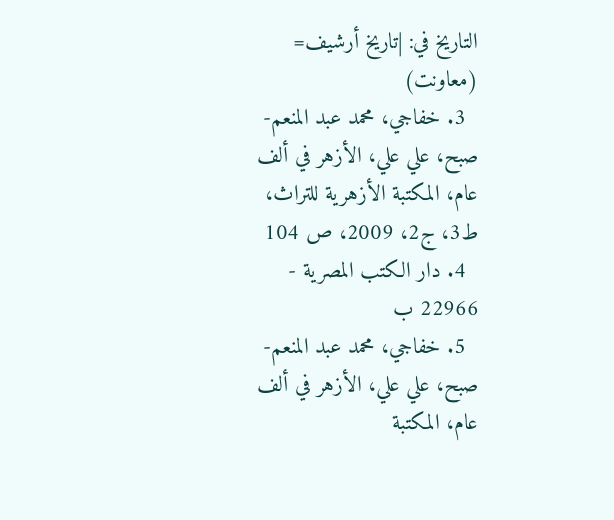التاريخ في: |تاريخ أرشيف= (معاونت)
  3. خفاجي، محمد عبد المنعم- صبح، علي علي، الأزهر في ألف عام، المكتبة الأزهرية للتراث، ط3، ج2، 2009، ص 104
  4. دار الكتب المصرية - 22966 ب
  5. خفاجي، محمد عبد المنعم- صبح، علي علي، الأزهر في ألف عام، المكتبة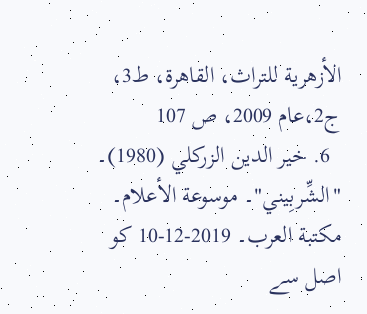الأزهرية للتراث، القاهرة، ط3، ج2،عام 2009، ص 107
  6. خير الدين الزركلي (1980)۔ "الشِّربِيني"۔ موسوعة الأعلام۔ مكتبة العرب۔ 2019-12-10 کو اصل سے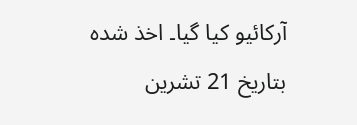آرکائیو کیا گیا۔ اخذ شدہ بتاریخ 21 تشرين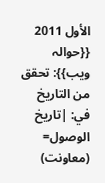الأول 2011 {{حوالہ ویب}}: تحقق من التاريخ في: |تاريخ الوصول= (معاونت)